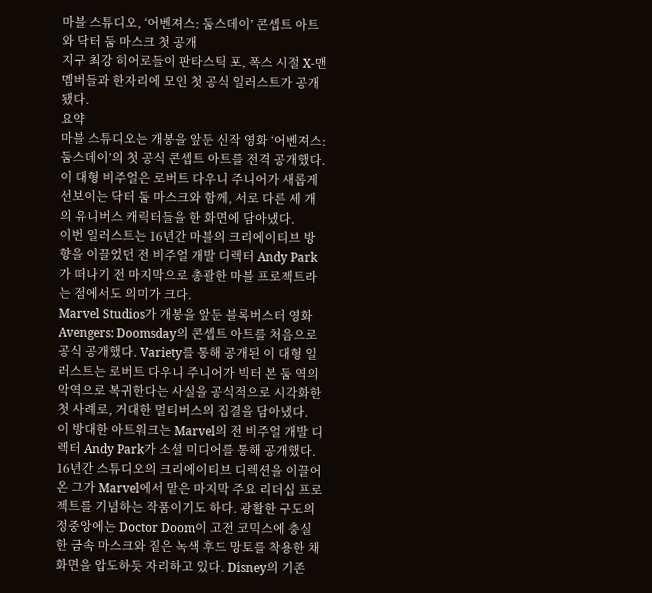마블 스튜디오, ‘어벤져스: 둠스데이’ 콘셉트 아트와 닥터 둠 마스크 첫 공개
지구 최강 히어로들이 판타스틱 포, 폭스 시절 X-맨 멤버들과 한자리에 모인 첫 공식 일러스트가 공개됐다.
요약
마블 스튜디오는 개봉을 앞둔 신작 영화 ‘어벤져스: 둠스데이’의 첫 공식 콘셉트 아트를 전격 공개했다.
이 대형 비주얼은 로버트 다우니 주니어가 새롭게 선보이는 닥터 둠 마스크와 함께, 서로 다른 세 개의 유니버스 캐릭터들을 한 화면에 담아냈다.
이번 일러스트는 16년간 마블의 크리에이티브 방향을 이끌었던 전 비주얼 개발 디렉터 Andy Park가 떠나기 전 마지막으로 총괄한 마블 프로젝트라는 점에서도 의미가 크다.
Marvel Studios가 개봉을 앞둔 블록버스터 영화 Avengers: Doomsday의 콘셉트 아트를 처음으로 공식 공개했다. Variety를 통해 공개된 이 대형 일러스트는 로버트 다우니 주니어가 빅터 본 둠 역의 악역으로 복귀한다는 사실을 공식적으로 시각화한 첫 사례로, 거대한 멀티버스의 집결을 담아냈다.
이 방대한 아트워크는 Marvel의 전 비주얼 개발 디렉터 Andy Park가 소셜 미디어를 통해 공개했다. 16년간 스튜디오의 크리에이티브 디렉션을 이끌어온 그가 Marvel에서 맡은 마지막 주요 리더십 프로젝트를 기념하는 작품이기도 하다. 광활한 구도의 정중앙에는 Doctor Doom이 고전 코믹스에 충실한 금속 마스크와 짙은 녹색 후드 망토를 착용한 채 화면을 압도하듯 자리하고 있다. Disney의 기존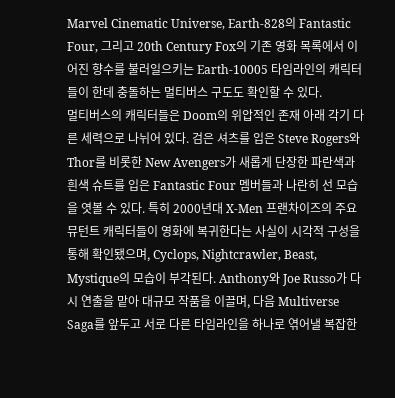Marvel Cinematic Universe, Earth-828의 Fantastic Four, 그리고 20th Century Fox의 기존 영화 목록에서 이어진 향수를 불러일으키는 Earth-10005 타임라인의 캐릭터들이 한데 충돌하는 멀티버스 구도도 확인할 수 있다.
멀티버스의 캐릭터들은 Doom의 위압적인 존재 아래 각기 다른 세력으로 나뉘어 있다. 검은 셔츠를 입은 Steve Rogers와 Thor를 비롯한 New Avengers가 새롭게 단장한 파란색과 흰색 슈트를 입은 Fantastic Four 멤버들과 나란히 선 모습을 엿볼 수 있다. 특히 2000년대 X-Men 프랜차이즈의 주요 뮤턴트 캐릭터들이 영화에 복귀한다는 사실이 시각적 구성을 통해 확인됐으며, Cyclops, Nightcrawler, Beast, Mystique의 모습이 부각된다. Anthony와 Joe Russo가 다시 연출을 맡아 대규모 작품을 이끌며, 다음 Multiverse Saga를 앞두고 서로 다른 타임라인을 하나로 엮어낼 복잡한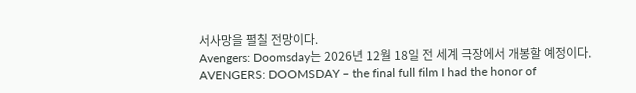서사망을 펼칠 전망이다.
Avengers: Doomsday는 2026년 12월 18일 전 세계 극장에서 개봉할 예정이다.
AVENGERS: DOOMSDAY – the final full film I had the honor of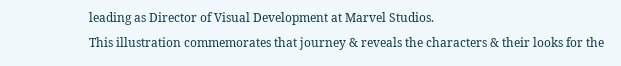leading as Director of Visual Development at Marvel Studios.
This illustration commemorates that journey & reveals the characters & their looks for the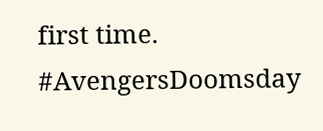first time. #AvengersDoomsday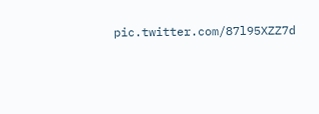pic.twitter.com/87l95XZZ7d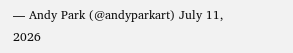— Andy Park (@andyparkart) July 11, 2026